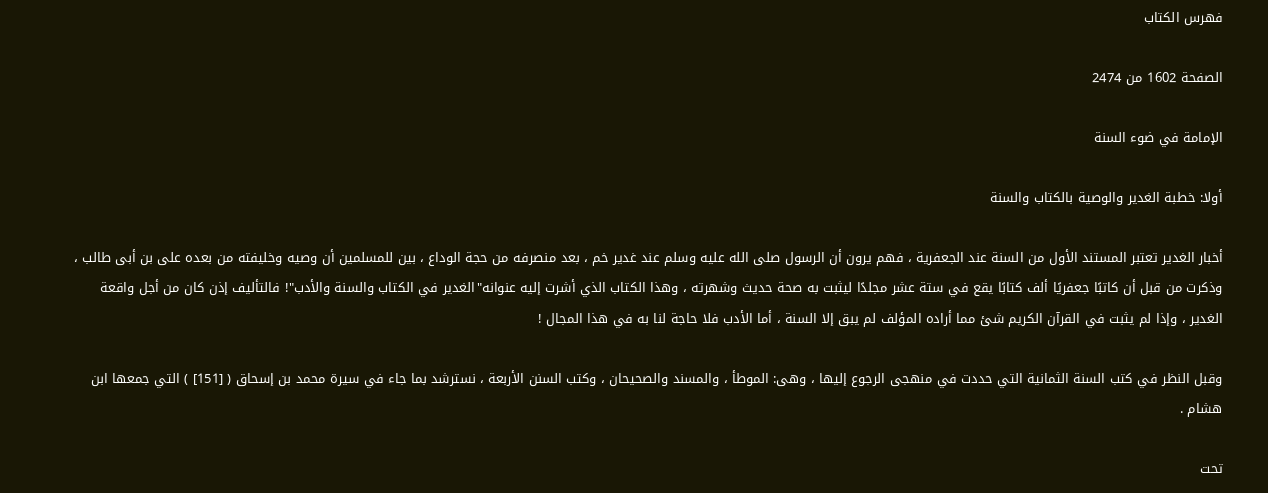فهرس الكتاب

الصفحة 1602 من 2474

الإمامة في ضوء السنة

أولا: خطبة الغدير والوصية بالكتاب والسنة

أخبار الغدير تعتبر المستند الأول من السنة عند الجعفرية ، فهم يرون أن الرسول صلى الله عليه وسلم عند غدير خم ، بعد منصرفه من حجة الوداع ، بين للمسلمين أن وصيه وخليفته من بعده على بن أبى طالب ، وذكرت من قبل أن كاتبًا جعفريًا ألف كتابًا يقع في ستة عشر مجلدًا ليثبت به صحة حديث وشهرته ، وهذا الكتاب الذي أشرت إليه عنوانه"الغدير في الكتاب والسنة والأدب"! فالتأليف إذن كان من أجل واقعة الغدير ، وإذا لم يثبت في القرآن الكريم شئ مما أراده المؤلف لم يبق إلا السنة ، أما الأدب فلا حاجة لنا به في هذا المجال !

وقبل النظر في كتب السنة الثمانية التي حددت في منهجى الرجوع إليها ، وهى: الموطأ ، والمسند والصحيحان ، وكتب السنن الأربعة ، نسترشد بما جاء في سيرة محمد بن إسحاق ( [151] ) التي جمعها ابن هشام .

تحت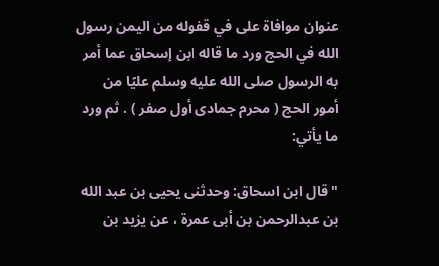عنوان موافاة على في قفوله من اليمن رسول الله في الحج ورد ما قاله ابن إسحاق عما أمر به الرسول صلى الله عليه وسلم عليًا من أمور الحج ( محرم جمادى أول صفر ) . ثم ورد ما يأتي:

"قال ابن اسحاق: وحدثنى يحيى بن عبد الله بن عبدالرحمن بن أبى عمرة ، عن يزيد بن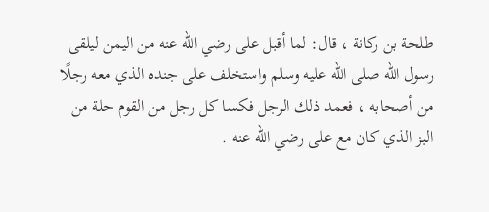طلحة بن ركانة ، قال: لما أقبل على رضي الله عنه من اليمن ليلقى رسول الله صلى الله عليه وسلم واستخلف على جنده الذي معه رجلًا من أصحابه ، فعمد ذلك الرجل فكسا كل رجل من القوم حلة من البز الذي كان مع على رضي الله عنه .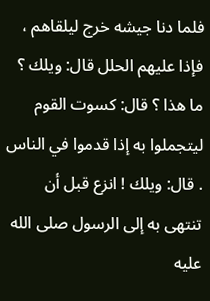فلما دنا جيشه خرج ليلقاهم ، فإذا عليهم الحلل قال: ويلك ؟ ما هذا ؟ قال: كسوت القوم ليتجملوا به إذا قدموا في الناس . قال: ويلك ! انزع قبل أن تنتهى به إلى الرسول صلى الله عليه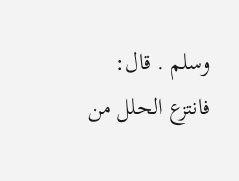وسلم . قال: فانتزع الحلل من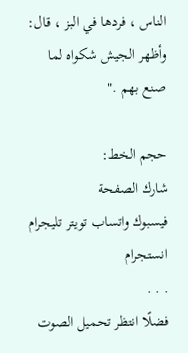الناس ، فردها في البز ، قال: وأظهر الجيش شكواه لما صنع بهم ."

حجم الخط:
شارك الصفحة
فيسبوك واتساب تويتر تليجرام انستجرام
. . .
فضلًا انتظر تحميل الصوت